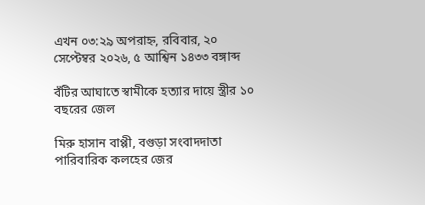এখন ০৩:২৯ অপরাহ্ন, রবিবার, ২০ সেপ্টেম্বর ২০২৬, ৫ আশ্বিন ১৪৩৩ বঙ্গাব্দ

বঁটির আঘাতে স্বামীকে হত্যার দায়ে স্ত্রীর ১০ বছরের জেল

মিরু হাসান বাপ্পী, বগুড়া সংবাদদাতা পারিবারিক কলহের জের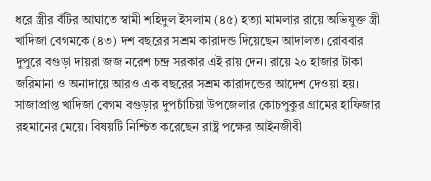ধরে স্ত্রীর বঁটির আঘাতে স্বামী শহিদুল ইসলাম (৪৫) হত্যা মামলার রায়ে অভিযুক্ত স্ত্রী খাদিজা বেগমকে (৪৩) দশ বছরের সশ্রম কারাদন্ড দিয়েছেন আদালত। রোববার দুপুরে বগুড়া দায়রা জজ নরেশ চন্দ্র সরকার এই রায় দেন। রায়ে ২০ হাজার টাকা জরিমানা ও অনাদায়ে আরও এক বছরের সশ্রম কারাদন্ডের আদেশ দেওয়া হয়। সাজাপ্রাপ্ত খাদিজা বেগম বগুড়ার দুপচাঁচিয়া উপজেলার কোচপুকুর গ্রামের হাফিজার রহমানের মেয়ে। বিষয়টি নিশ্চিত করেছেন রাষ্ট্র পক্ষের আইনজীবী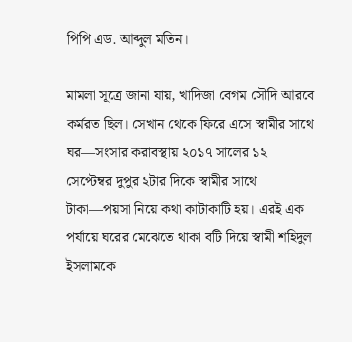পিপি এড. আব্দুল মতিন।

মামলা সূত্রে জানা যায়, খাদিজা বেগম সৌদি আরবে কর্মরত ছিল। সেখান থেকে ফিরে এসে স্বামীর সাথে ঘর—সংসার করাবস্থায় ২০১৭ সালের ১২ সেপ্টেম্বর দুপুর ২টার দিকে স্বামীর সাথে টাকা—পয়সা নিয়ে কথা কাটাকাটি হয়। এরই এক পর্যায়ে ঘরের মেঝেতে থাকা বটি দিয়ে স্বামী শহিদুল ইসলামকে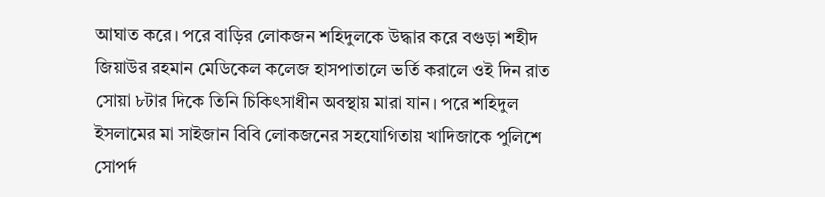আঘাত করে। পরে বাড়ির লোকজন শহিদুলকে উদ্ধার করে বগুড়া শহীদ জিয়াউর রহমান মেডিকেল কলেজ হাসপাতালে ভর্তি করালে ওই দিন রাত সোয়া ৮টার দিকে তিনি চিকিৎসাধীন অবস্থায় মারা যান। পরে শহিদুল ইসলামের মা সাইজান বিবি লোকজনের সহযোগিতায় খাদিজাকে পুলিশে সোপর্দ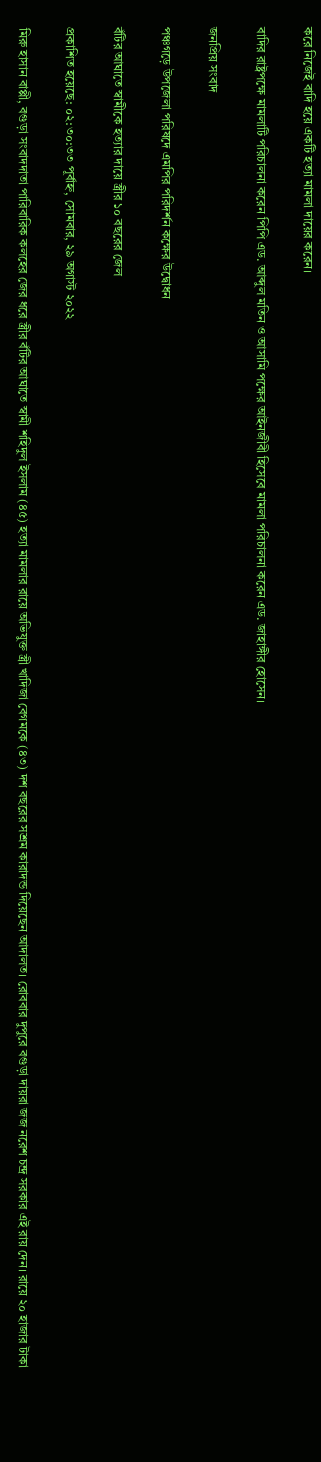করে নিজেই বাদি হয়ে একটি হত্যা মামলা দায়ের করেন।

বাদির রাষ্ট্রপক্ষে মামলাটি পরিচালনা করেন পিপি এড. আব্দুল মতিন ও আসামি পক্ষের আইনজীবী হিসেবে মামলা পরিচালনা করেন এড. জাহাঙ্গীর হোসেন।

জনপ্রিয় সংবাদ

পঞ্চগড়ে উপজেলা পরিষদে এমপির পরিদর্শন কক্ষের উদ্বোধন

বঁটির আঘাতে স্বামীকে হত্যার দায়ে স্ত্রীর ১০ বছরের জেল

প্রকাশিত হয়েছে: ০২:৩০:৩৩ পূর্বাহ্ন, সোমবার, ২৯ অগাস্ট ২০২২

মিরু হাসান বাপ্পী, বগুড়া সংবাদদাতা পারিবারিক কলহের জের ধরে স্ত্রীর বঁটির আঘাতে স্বামী শহিদুল ইসলাম (৪৫) হত্যা মামলার রায়ে অভিযুক্ত স্ত্রী খাদিজা বেগমকে (৪৩) দশ বছরের সশ্রম কারাদন্ড দিয়েছেন আদালত। রোববার দুপুরে বগুড়া দায়রা জজ নরেশ চন্দ্র সরকার এই রায় দেন। রায়ে ২০ হাজার টাকা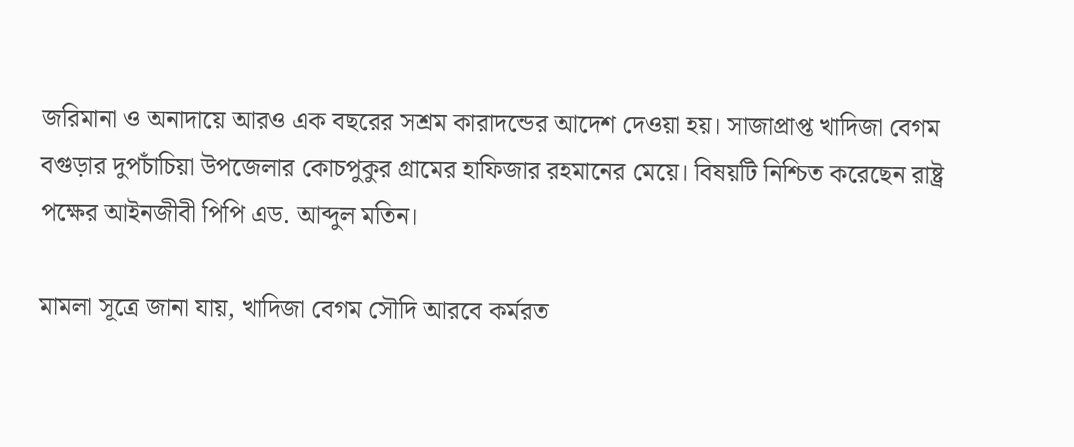জরিমানা ও অনাদায়ে আরও এক বছরের সশ্রম কারাদন্ডের আদেশ দেওয়া হয়। সাজাপ্রাপ্ত খাদিজা বেগম বগুড়ার দুপচাঁচিয়া উপজেলার কোচপুকুর গ্রামের হাফিজার রহমানের মেয়ে। বিষয়টি নিশ্চিত করেছেন রাষ্ট্র পক্ষের আইনজীবী পিপি এড. আব্দুল মতিন।

মামলা সূত্রে জানা যায়, খাদিজা বেগম সৌদি আরবে কর্মরত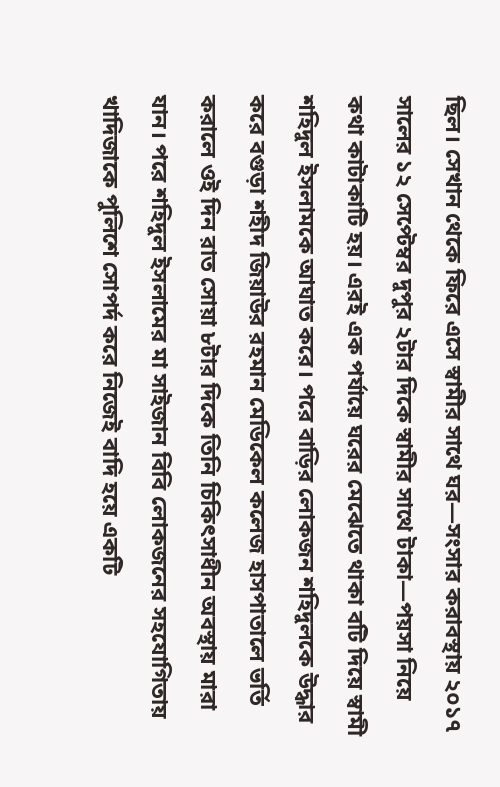ছিল। সেখান থেকে ফিরে এসে স্বামীর সাথে ঘর—সংসার করাবস্থায় ২০১৭ সালের ১২ সেপ্টেম্বর দুপুর ২টার দিকে স্বামীর সাথে টাকা—পয়সা নিয়ে কথা কাটাকাটি হয়। এরই এক পর্যায়ে ঘরের মেঝেতে থাকা বটি দিয়ে স্বামী শহিদুল ইসলামকে আঘাত করে। পরে বাড়ির লোকজন শহিদুলকে উদ্ধার করে বগুড়া শহীদ জিয়াউর রহমান মেডিকেল কলেজ হাসপাতালে ভর্তি করালে ওই দিন রাত সোয়া ৮টার দিকে তিনি চিকিৎসাধীন অবস্থায় মারা যান। পরে শহিদুল ইসলামের মা সাইজান বিবি লোকজনের সহযোগিতায় খাদিজাকে পুলিশে সোপর্দ করে নিজেই বাদি হয়ে একটি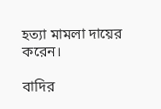হত্যা মামলা দায়ের করেন।

বাদির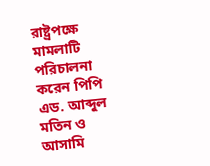রাষ্ট্রপক্ষে মামলাটি পরিচালনা করেন পিপি এড. আব্দুল মতিন ও আসামি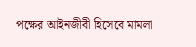পক্ষের আইনজীবী হিসেবে মামলা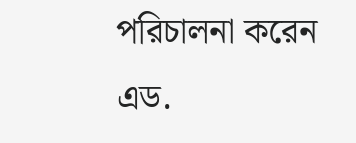পরিচালনা করেন এড.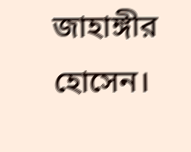জাহাঙ্গীর হোসেন।